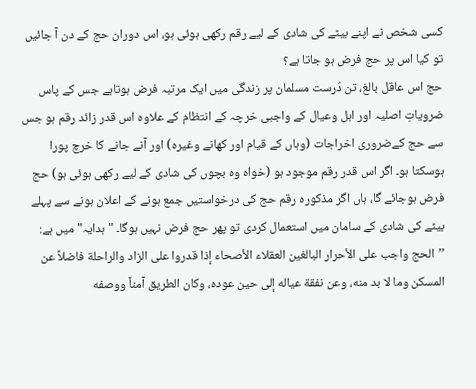کسی شخص نے اپنے بیٹے کی شادی کے لیے رقم رکھی ہوئی ہو، اس دوران حج کے دن آ جائیں تو کیا اس پر حج فرض ہو جاتا ہے؟
حج اس عاقل بالغ، تن دُرست مسلمان پر زندگی میں ایک مرتبہ فرض ہوتاہے جس کے پاس ضرویاتِ اصلیہ اور اہل وعیال کے واجبی خرچہ کے انتظام کے علاوہ اس قدر زائد رقم ہو جس سے حج کےضروری اخراجات (وہاں کے قیام اور کھانے وغیرہ) اور آنے جانے کا خرچ پورا ہوسکتا ہو۔ اگر اس قدر رقم موجود ہو (خواہ وہ بچوں کی شادی کے لیے رکھی ہوئی ہو) حج فرض ہوجائے گا، ہاں اگر مذکورہ رقم حج کی درخواستیں جمع ہونے کے اعلان ہونے سے پہلے بیٹے کی شادی کے سامان میں استعمال کردی تو پھر حج فرض نہیں ہوگا۔ "ہدایہ" میں ہے:
’’الحج واجب علی الأحرار البالغین العقلاء الأصحاء إذا قدروا علی الزاد والراحلة فاضلاً عن المسکن وما لا بد منه، وعن نفقة عیاله إلی حین عوده، وکان الطریق آمناً ووصفه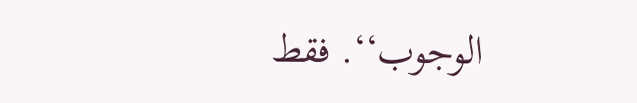الوجوب‘‘. فقط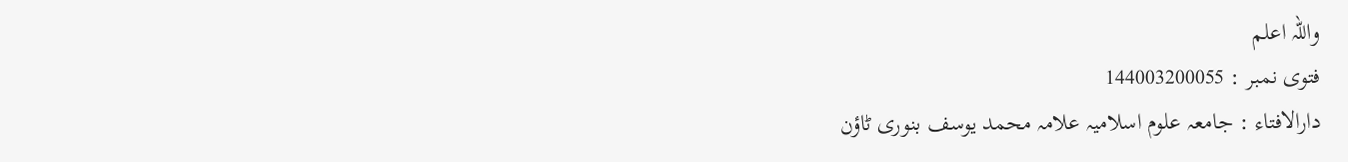واللہ اعلم
فتوی نمبر : 144003200055
دارالافتاء : جامعہ علوم اسلامیہ علامہ محمد یوسف بنوری ٹاؤن